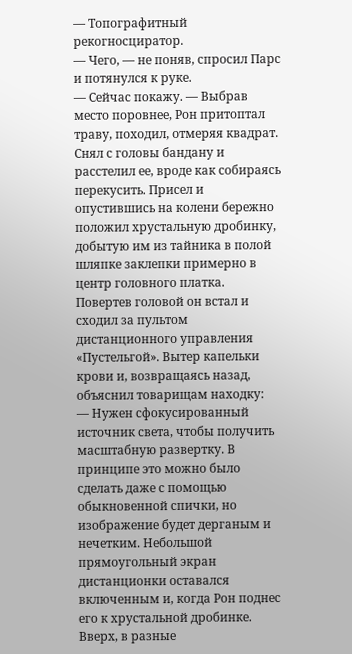— Топографитный рекогносциратор.
— Чего, — не поняв, спросил Парс и потянулся к руке.
— Сейчас покажу. — Выбрав место поровнее, Рон притоптал траву, походил, отмеряя квадрат. Снял с головы бандану и расстелил ее, вроде как собираясь перекусить. Присел и опустившись на колени бережно положил хрустальную дробинку, добытую им из тайника в полой шляпке заклепки примерно в центр головного платка. Повертев головой он встал и сходил за пультом дистанционного управления «Пустельгой». Вытер капельки крови и, возвращаясь назад, объяснил товарищам находку:
— Нужен сфокусированный источник света, чтобы получить масштабную развертку. В принципе это можно было сделать даже с помощью обыкновенной спички, но изображение будет дерганым и нечетким. Небольшой прямоугольный экран дистанционки оставался включенным и, когда Рон поднес его к хрустальной дробинке. Вверх, в разные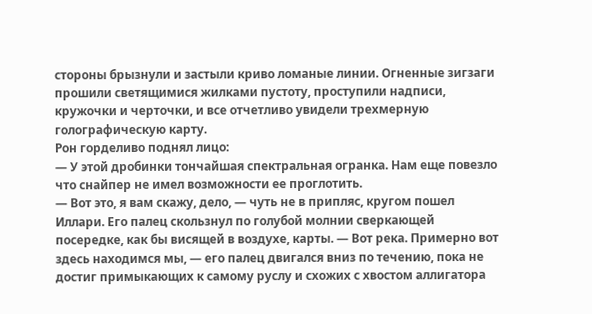стороны брызнули и застыли криво ломаные линии. Огненные зигзаги прошили светящимися жилками пустоту, проступили надписи, кружочки и черточки, и все отчетливо увидели трехмерную голографическую карту.
Рон горделиво поднял лицо:
— У этой дробинки тончайшая спектральная огранка. Нам еще повезло что снайпер не имел возможности ее проглотить.
— Вот это, я вам скажу, дело, — чуть не в припляс, кругом пошел Иллари. Его палец скользнул по голубой молнии сверкающей посередке, как бы висящей в воздухе, карты. — Вот река. Примерно вот здесь находимся мы, — его палец двигался вниз по течению, пока не достиг примыкающих к самому руслу и схожих с хвостом аллигатора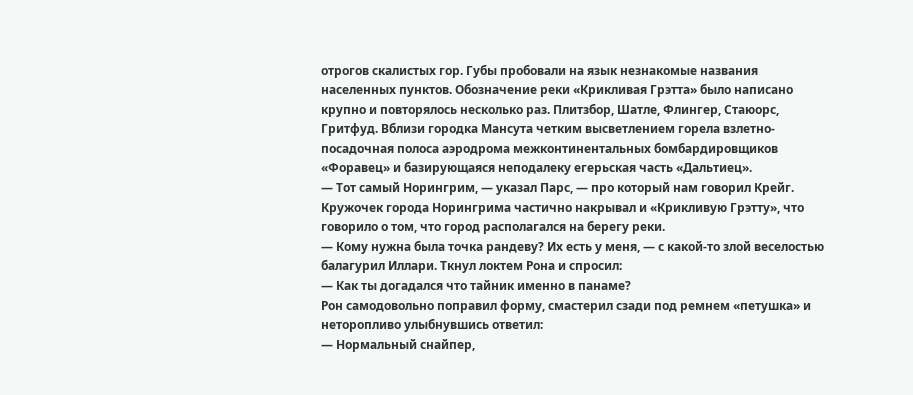отрогов скалистых гор. Губы пробовали на язык незнакомые названия населенных пунктов. Обозначение реки «Крикливая Грэтта» было написано крупно и повторялось несколько раз. Плитзбор, Шатле, Флингер, Стаюорс, Гритфуд. Вблизи городка Мансута четким высветлением горела взлетно-посадочная полоса аэродрома межконтинентальных бомбардировщиков «Форавец» и базирующаяся неподалеку егерьская часть «Дальтиец».
— Тот самый Норингрим, — указал Парс, — про который нам говорил Крейг.
Кружочек города Норингрима частично накрывал и «Крикливую Грэтту», что говорило о том, что город располагался на берегу реки.
— Кому нужна была точка рандеву? Их есть у меня, — с какой-то злой веселостью балагурил Иллари. Ткнул локтем Рона и спросил:
— Как ты догадался что тайник именно в панаме?
Рон самодовольно поправил форму, смастерил сзади под ремнем «петушка» и неторопливо улыбнувшись ответил:
— Нормальный снайпер,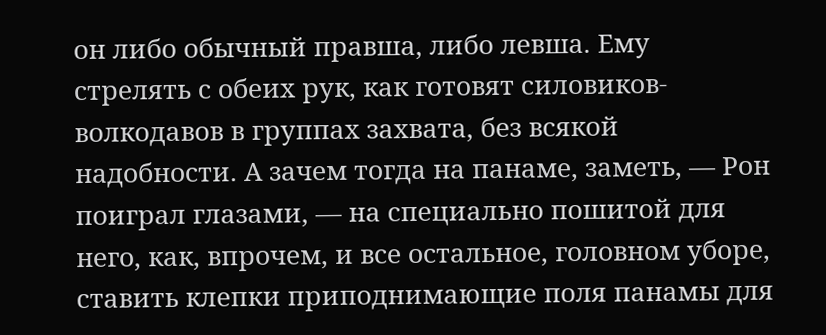он либо обычный правша, либо левша. Ему стрелять с обеих рук, как готовят силовиков-волкодавов в группах захвата, без всякой надобности. А зачем тогда на панаме, заметь, — Рон поиграл глазами, — на специально пошитой для него, как, впрочем, и все остальное, головном уборе, ставить клепки приподнимающие поля панамы для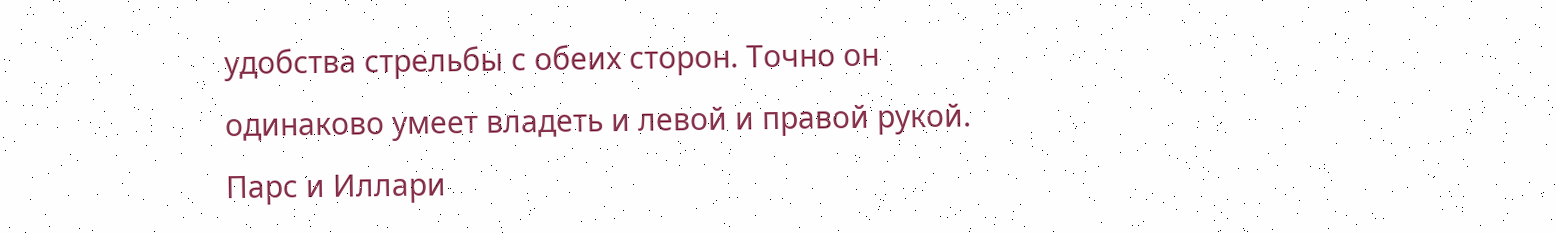удобства стрельбы с обеих сторон. Точно он одинаково умеет владеть и левой и правой рукой.
Парс и Иллари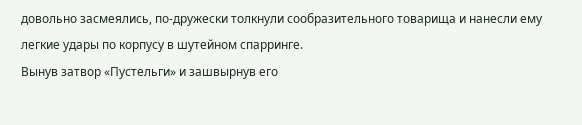довольно засмеялись, по-дружески толкнули сообразительного товарища и нанесли ему легкие удары по корпусу в шутейном спарринге.
Вынув затвор «Пустельги» и зашвырнув его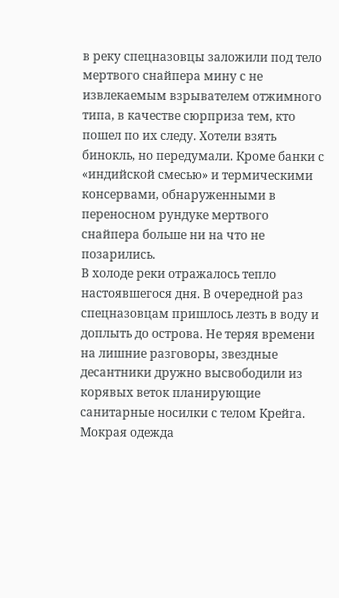в реку спецназовцы заложили под тело мертвого снайпера мину с не извлекаемым взрывателем отжимного типа, в качестве сюрприза тем, кто пошел по их следу. Хотели взять бинокль, но передумали. Кроме банки с «индийской смесью» и термическими консервами, обнаруженными в переносном рундуке мертвого снайпера больше ни на что не позарились.
В холоде реки отражалось тепло настоявшегося дня. В очередной раз спецназовцам пришлось лезть в воду и доплыть до острова. Не теряя времени на лишние разговоры, звездные десантники дружно высвободили из корявых веток планирующие санитарные носилки с телом Крейга. Мокрая одежда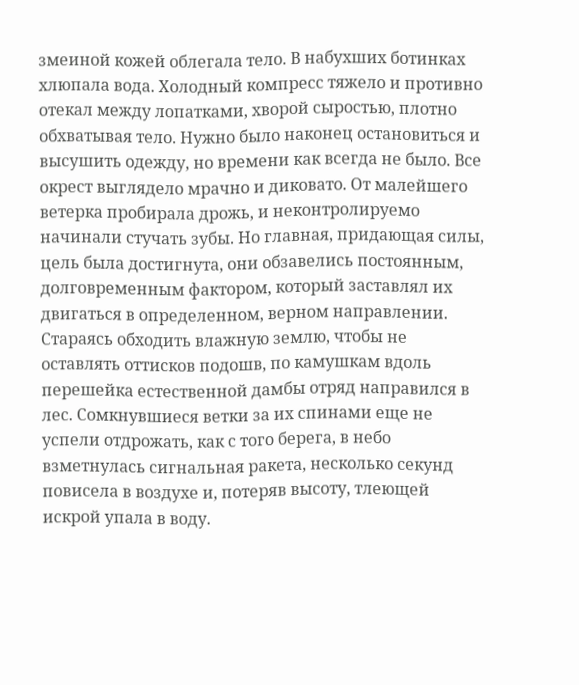змеиной кожей облегала тело. В набухших ботинках хлюпала вода. Холодный компресс тяжело и противно отекал между лопатками, хворой сыростью, плотно обхватывая тело. Нужно было наконец остановиться и высушить одежду, но времени как всегда не было. Все окрест выглядело мрачно и диковато. От малейшего ветерка пробирала дрожь, и неконтролируемо начинали стучать зубы. Но главная, придающая силы, цель была достигнута, они обзавелись постоянным, долговременным фактором, который заставлял их двигаться в определенном, верном направлении. Стараясь обходить влажную землю, чтобы не оставлять оттисков подошв, по камушкам вдоль перешейка естественной дамбы отряд направился в лес. Сомкнувшиеся ветки за их спинами еще не успели отдрожать, как с того берега, в небо взметнулась сигнальная ракета, несколько секунд повисела в воздухе и, потеряв высоту, тлеющей искрой упала в воду.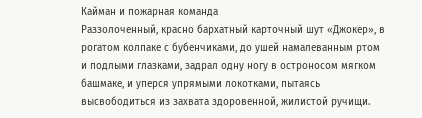Кайман и пожарная команда
Раззолоченный, красно бархатный карточный шут «Джокер», в рогатом колпаке с бубенчиками, до ушей намалеванным ртом и подлыми глазками, задрал одну ногу в остроносом мягком башмаке, и уперся упрямыми локотками, пытаясь высвободиться из захвата здоровенной, жилистой ручищи.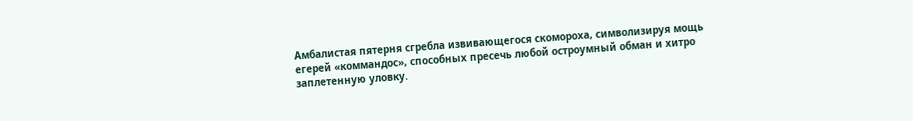Амбалистая пятерня сгребла извивающегося скомороха, символизируя мощь егерей «коммандос», способных пресечь любой остроумный обман и хитро заплетенную уловку.